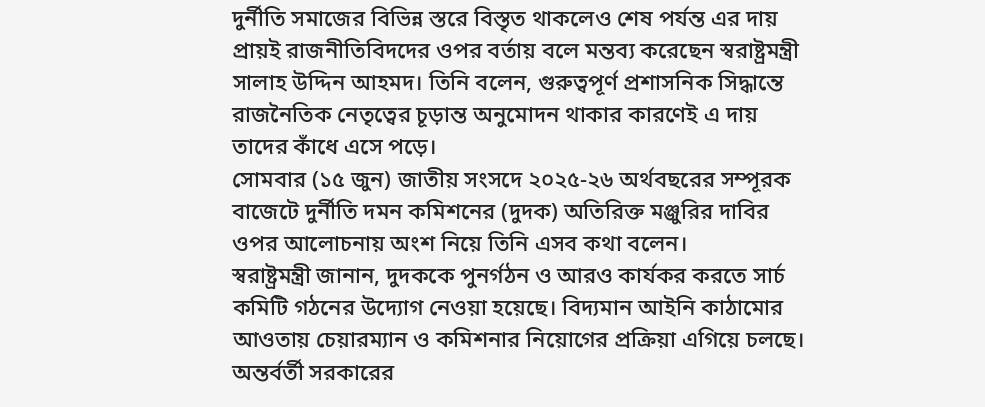দুর্নীতি সমাজের বিভিন্ন স্তরে বিস্তৃত থাকলেও শেষ পর্যন্ত এর দায় প্রায়ই রাজনীতিবিদদের ওপর বর্তায় বলে মন্তব্য করেছেন স্বরাষ্ট্রমন্ত্রী সালাহ উদ্দিন আহমদ। তিনি বলেন, গুরুত্বপূর্ণ প্রশাসনিক সিদ্ধান্তে রাজনৈতিক নেতৃত্বের চূড়ান্ত অনুমোদন থাকার কারণেই এ দায় তাদের কাঁধে এসে পড়ে।
সোমবার (১৫ জুন) জাতীয় সংসদে ২০২৫-২৬ অর্থবছরের সম্পূরক বাজেটে দুর্নীতি দমন কমিশনের (দুদক) অতিরিক্ত মঞ্জুরির দাবির ওপর আলোচনায় অংশ নিয়ে তিনি এসব কথা বলেন।
স্বরাষ্ট্রমন্ত্রী জানান, দুদককে পুনর্গঠন ও আরও কার্যকর করতে সার্চ কমিটি গঠনের উদ্যোগ নেওয়া হয়েছে। বিদ্যমান আইনি কাঠামোর আওতায় চেয়ারম্যান ও কমিশনার নিয়োগের প্রক্রিয়া এগিয়ে চলছে। অন্তর্বর্তী সরকারের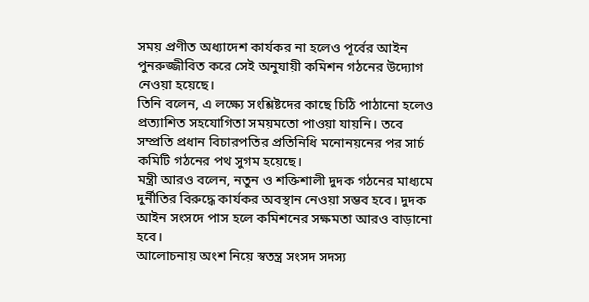সময় প্রণীত অধ্যাদেশ কার্যকর না হলেও পূর্বের আইন পুনরুজ্জীবিত করে সেই অনুযায়ী কমিশন গঠনের উদ্যোগ নেওয়া হয়েছে।
তিনি বলেন, এ লক্ষ্যে সংশ্লিষ্টদের কাছে চিঠি পাঠানো হলেও প্রত্যাশিত সহযোগিতা সময়মতো পাওয়া যায়নি। তবে সম্প্রতি প্রধান বিচারপতির প্রতিনিধি মনোনয়নের পর সার্চ কমিটি গঠনের পথ সুগম হয়েছে।
মন্ত্রী আরও বলেন, নতুন ও শক্তিশালী দুদক গঠনের মাধ্যমে দুর্নীতির বিরুদ্ধে কার্যকর অবস্থান নেওয়া সম্ভব হবে। দুদক আইন সংসদে পাস হলে কমিশনের সক্ষমতা আরও বাড়ানো হবে।
আলোচনায় অংশ নিয়ে স্বতন্ত্র সংসদ সদস্য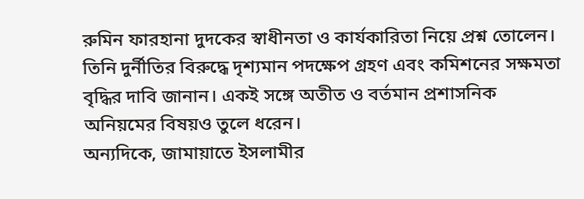রুমিন ফারহানা দুদকের স্বাধীনতা ও কার্যকারিতা নিয়ে প্রশ্ন তোলেন। তিনি দুর্নীতির বিরুদ্ধে দৃশ্যমান পদক্ষেপ গ্রহণ এবং কমিশনের সক্ষমতা বৃদ্ধির দাবি জানান। একই সঙ্গে অতীত ও বর্তমান প্রশাসনিক অনিয়মের বিষয়ও তুলে ধরেন।
অন্যদিকে, জামায়াতে ইসলামীর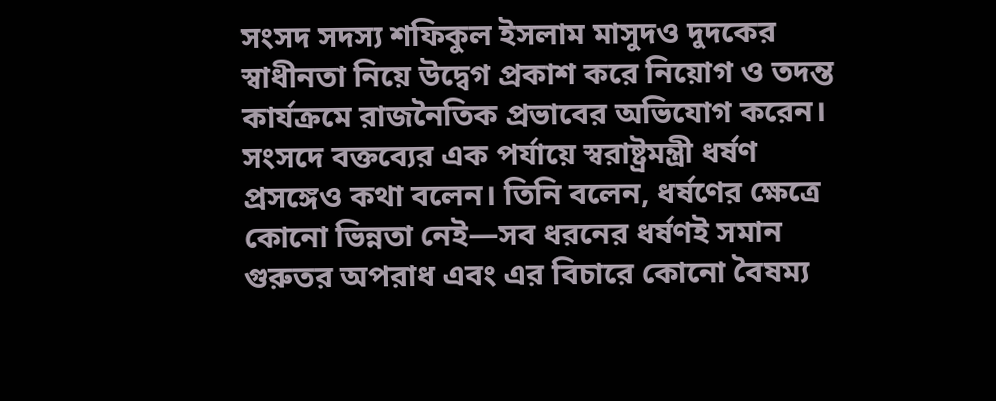সংসদ সদস্য শফিকুল ইসলাম মাসুদও দুদকের স্বাধীনতা নিয়ে উদ্বেগ প্রকাশ করে নিয়োগ ও তদন্ত কার্যক্রমে রাজনৈতিক প্রভাবের অভিযোগ করেন।
সংসদে বক্তব্যের এক পর্যায়ে স্বরাষ্ট্রমন্ত্রী ধর্ষণ প্রসঙ্গেও কথা বলেন। তিনি বলেন, ধর্ষণের ক্ষেত্রে কোনো ভিন্নতা নেই—সব ধরনের ধর্ষণই সমান গুরুতর অপরাধ এবং এর বিচারে কোনো বৈষম্য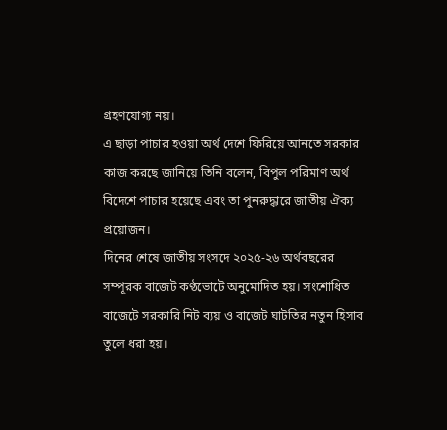গ্রহণযোগ্য নয়।
এ ছাড়া পাচার হওয়া অর্থ দেশে ফিরিয়ে আনতে সরকার কাজ করছে জানিয়ে তিনি বলেন, বিপুল পরিমাণ অর্থ বিদেশে পাচার হয়েছে এবং তা পুনরুদ্ধারে জাতীয় ঐক্য প্রয়োজন।
দিনের শেষে জাতীয় সংসদে ২০২৫-২৬ অর্থবছরের সম্পূরক বাজেট কণ্ঠভোটে অনুমোদিত হয়। সংশোধিত বাজেটে সরকারি নিট ব্যয় ও বাজেট ঘাটতির নতুন হিসাব তুলে ধরা হয়।